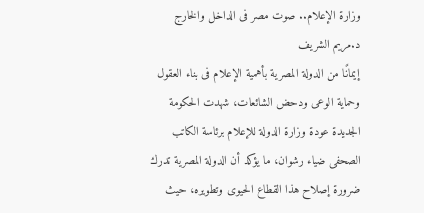وزارة الإعلام.. صوت مصر فى الداخل والخارج
د.مريم الشريف
إيمانًا من الدولة المصرية بأهمية الإعلام فى بناء العقول وحماية الوعى ودحض الشائعات، شهدت الحكومة الجديدة عودة وزارة الدولة للإعلام برئاسة الكاتب الصحفى ضياء رشوان، ما يؤكد أن الدولة المصرية تدرك ضرورة إصلاح هذا القطاع الحيوى وتطويره، حيث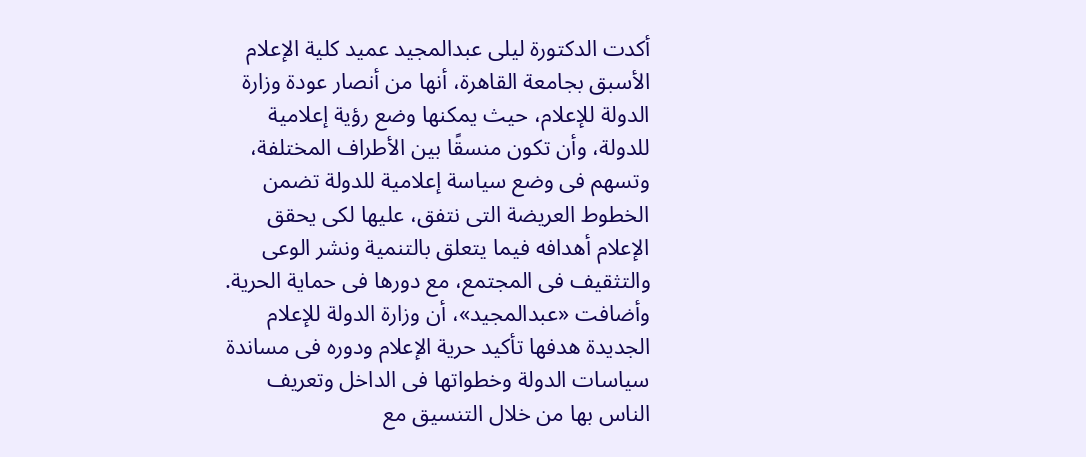أكدت الدكتورة ليلى عبدالمجيد عميد كلية الإعلام الأسبق بجامعة القاهرة، أنها من أنصار عودة وزارة الدولة للإعلام، حيث يمكنها وضع رؤية إعلامية للدولة، وأن تكون منسقًا بين الأطراف المختلفة، وتسهم فى وضع سياسة إعلامية للدولة تضمن الخطوط العريضة التى نتفق، عليها لكى يحقق الإعلام أهدافه فيما يتعلق بالتنمية ونشر الوعى والتثقيف فى المجتمع، مع دورها فى حماية الحرية.
وأضافت «عبدالمجيد»، أن وزارة الدولة للإعلام الجديدة هدفها تأكيد حرية الإعلام ودوره فى مساندة سياسات الدولة وخطواتها فى الداخل وتعريف الناس بها من خلال التنسيق مع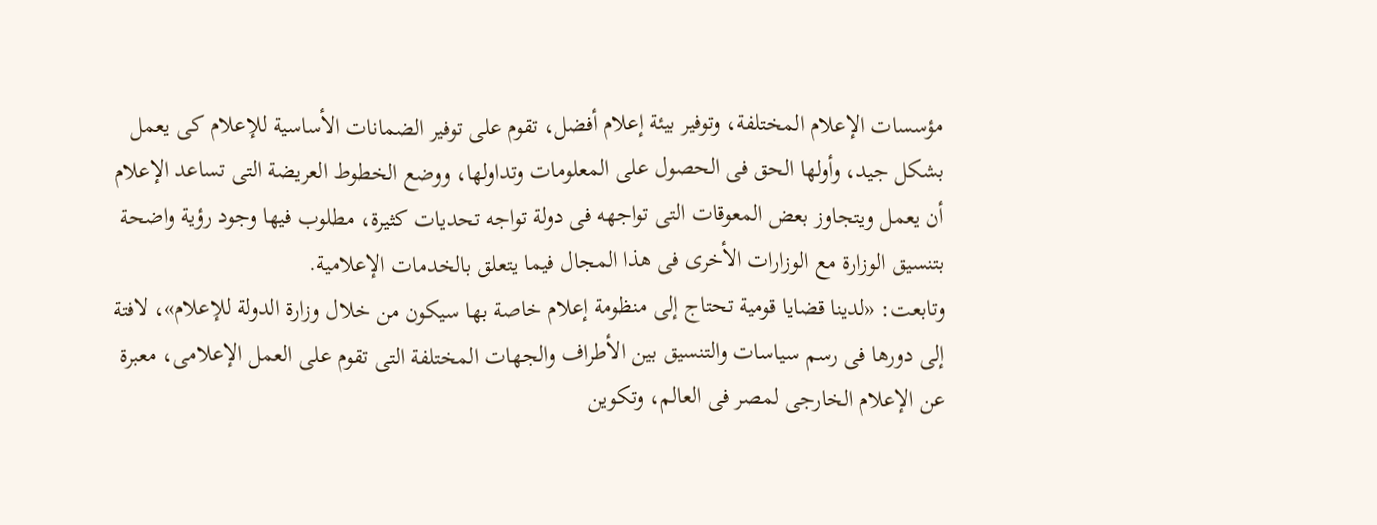مؤسسات الإعلام المختلفة، وتوفير بيئة إعلام أفضل، تقوم على توفير الضمانات الأساسية للإعلام كى يعمل بشكل جيد، وأولها الحق فى الحصول على المعلومات وتداولها، ووضع الخطوط العريضة التى تساعد الإعلام أن يعمل ويتجاوز بعض المعوقات التى تواجهه فى دولة تواجه تحديات كثيرة، مطلوب فيها وجود رؤية واضحة بتنسيق الوزارة مع الوزارات الأخرى فى هذا المجال فيما يتعلق بالخدمات الإعلامية.
وتابعت: «لدينا قضايا قومية تحتاج إلى منظومة إعلام خاصة بها سيكون من خلال وزارة الدولة للإعلام»، لافتة إلى دورها فى رسم سياسات والتنسيق بين الأطراف والجهات المختلفة التى تقوم على العمل الإعلامى، معبرة عن الإعلام الخارجى لمصر فى العالم، وتكوين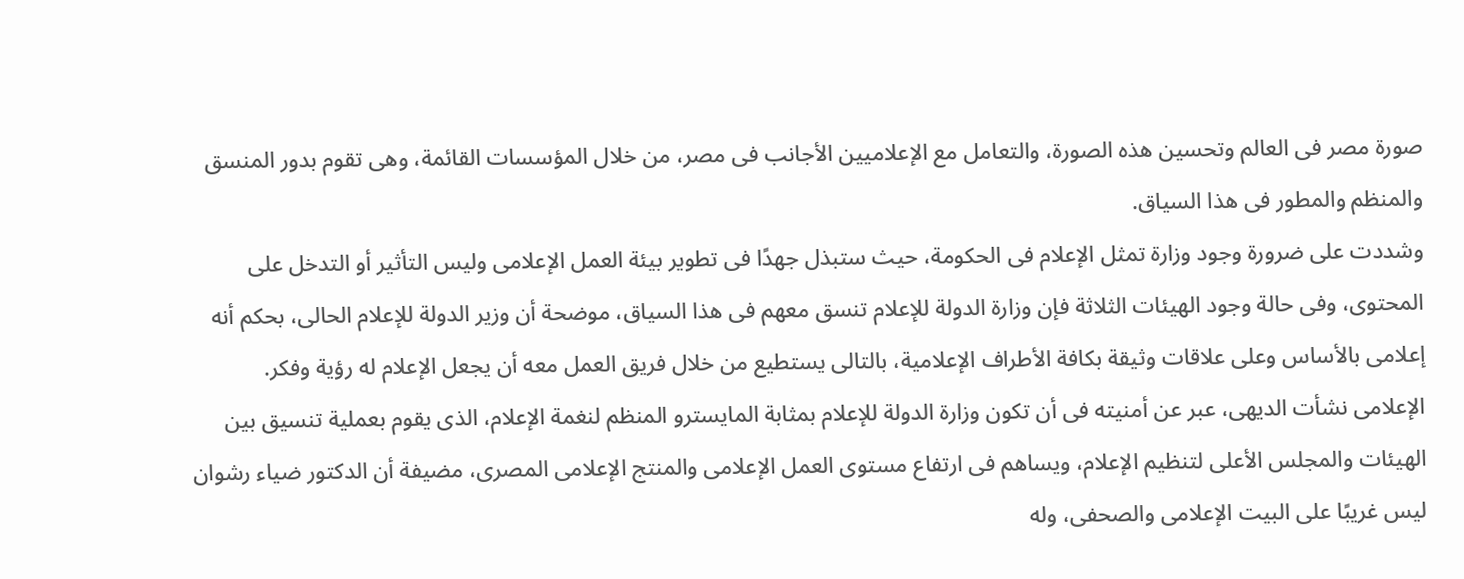صورة مصر فى العالم وتحسين هذه الصورة، والتعامل مع الإعلاميين الأجانب فى مصر، من خلال المؤسسات القائمة، وهى تقوم بدور المنسق والمنظم والمطور فى هذا السياق.
وشددت على ضرورة وجود وزارة تمثل الإعلام فى الحكومة، حيث ستبذل جهدًا فى تطوير بيئة العمل الإعلامى وليس التأثير أو التدخل على المحتوى، وفى حالة وجود الهيئات الثلاثة فإن وزارة الدولة للإعلام تنسق معهم فى هذا السياق، موضحة أن وزير الدولة للإعلام الحالى، بحكم أنه إعلامى بالأساس وعلى علاقات وثيقة بكافة الأطراف الإعلامية، بالتالى يستطيع من خلال فريق العمل معه أن يجعل الإعلام له رؤية وفكر.
الإعلامى نشأت الديهى، عبر عن أمنيته فى أن تكون وزارة الدولة للإعلام بمثابة المايسترو المنظم لنغمة الإعلام، الذى يقوم بعملية تنسيق بين الهيئات والمجلس الأعلى لتنظيم الإعلام، ويساهم فى ارتفاع مستوى العمل الإعلامى والمنتج الإعلامى المصرى، مضيفة أن الدكتور ضياء رشوان ليس غريبًا على البيت الإعلامى والصحفى، وله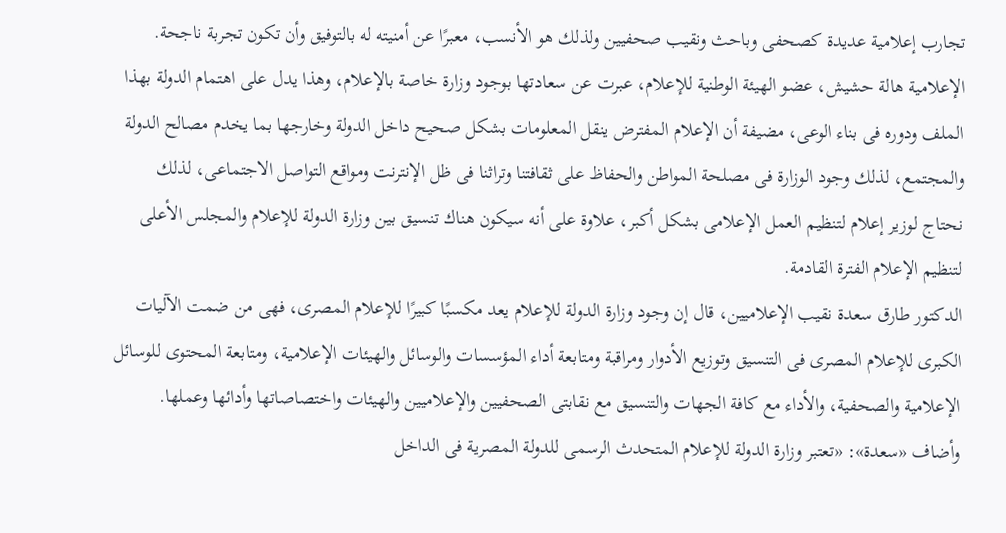تجارب إعلامية عديدة كصحفى وباحث ونقيب صحفيين ولذلك هو الأنسب، معبرًا عن أمنيته له بالتوفيق وأن تكون تجربة ناجحة.
الإعلامية هالة حشيش، عضو الهيئة الوطنية للإعلام، عبرت عن سعادتها بوجود وزارة خاصة بالإعلام، وهذا يدل على اهتمام الدولة بهذا الملف ودوره فى بناء الوعى، مضيفة أن الإعلام المفترض ينقل المعلومات بشكل صحيح داخل الدولة وخارجها بما يخدم مصالح الدولة والمجتمع، لذلك وجود الوزارة فى مصلحة المواطن والحفاظ على ثقافتنا وتراثنا فى ظل الإنترنت ومواقع التواصل الاجتماعى، لذلك نحتاج لوزير إعلام لتنظيم العمل الإعلامى بشكل أكبر، علاوة على أنه سيكون هناك تنسيق بين وزارة الدولة للإعلام والمجلس الأعلى لتنظيم الإعلام الفترة القادمة.
الدكتور طارق سعدة نقيب الإعلاميين، قال إن وجود وزارة الدولة للإعلام يعد مكسبًا كبيرًا للإعلام المصرى، فهى من ضمت الآليات الكبرى للإعلام المصرى فى التنسيق وتوزيع الأدوار ومراقبة ومتابعة أداء المؤسسات والوسائل والهيئات الإعلامية، ومتابعة المحتوى للوسائل الإعلامية والصحفية، والأداء مع كافة الجهات والتنسيق مع نقابتى الصحفيين والإعلاميين والهيئات واختصاصاتها وأدائها وعملها.
وأضاف «سعدة»: «تعتبر وزارة الدولة للإعلام المتحدث الرسمى للدولة المصرية فى الداخل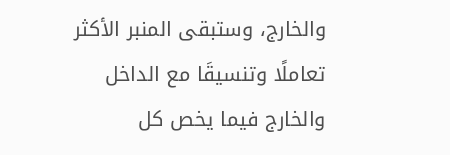والخارج، وستبقى المنبر الأكثر تعاملًا وتنسيقَا مع الداخل والخارج فيما يخص كل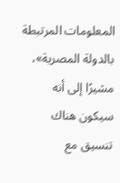المعلومات المرتبطة بالدولة المصرية»، مشيرًا إلى أنه سيكون هناك تنسيق مع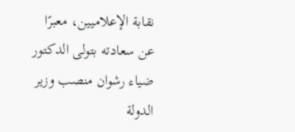نقابة الإعلاميين، معبرًا عن سعادته بتولى الدكتور ضياء رشوان منصب وزير الدولة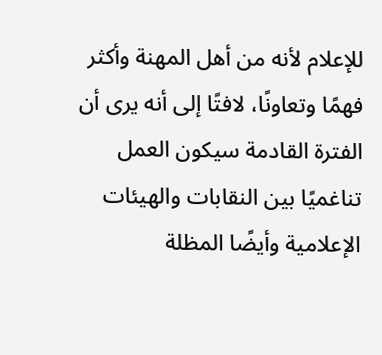للإعلام لأنه من أهل المهنة وأكثر فهمًا وتعاونًا، لافتًا إلى أنه يرى أن الفترة القادمة سيكون العمل تناغميًا بين النقابات والهيئات الإعلامية وأيضًا المظلة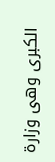الكبرى وهى وزارة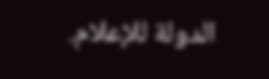الدولة للإعلام.